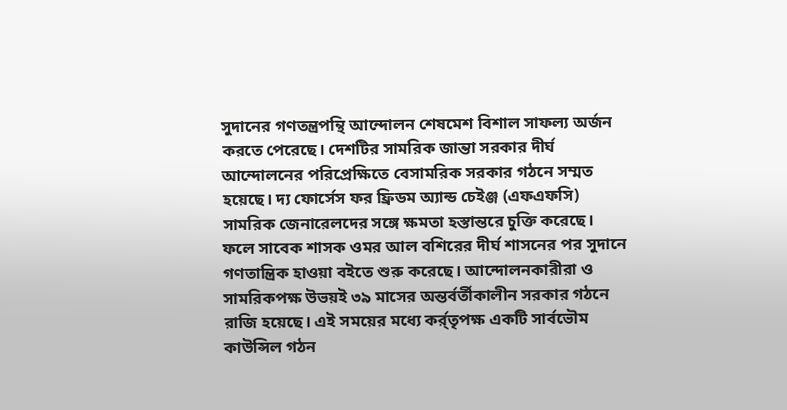সুদানের গণতন্ত্রপন্থি আন্দোলন শেষমেশ বিশাল সাফল্য অর্জন করতে পেরেছে। দেশটির সামরিক জান্তা সরকার দীর্ঘ আন্দোলনের পরিপ্রেক্ষিতে বেসামরিক সরকার গঠনে সম্মত হয়েছে। দ্য ফোর্সেস ফর ফ্রিডম অ্যান্ড চেইঞ্জ (এফএফসি) সামরিক জেনারেলদের সঙ্গে ক্ষমতা হস্তান্তরে চুক্তি করেছে।
ফলে সাবেক শাসক ওমর আল বশিরের দীর্ঘ শাসনের পর সুদানে গণতান্ত্রিক হাওয়া বইতে শুরু করেছে। আন্দোলনকারীরা ও সামরিকপক্ষ উভয়ই ৩৯ মাসের অন্তর্বর্তীকালীন সরকার গঠনে রাজি হয়েছে। এই সময়ের মধ্যে কর্র্তৃপক্ষ একটি সার্বভৌম কাউন্সিল গঠন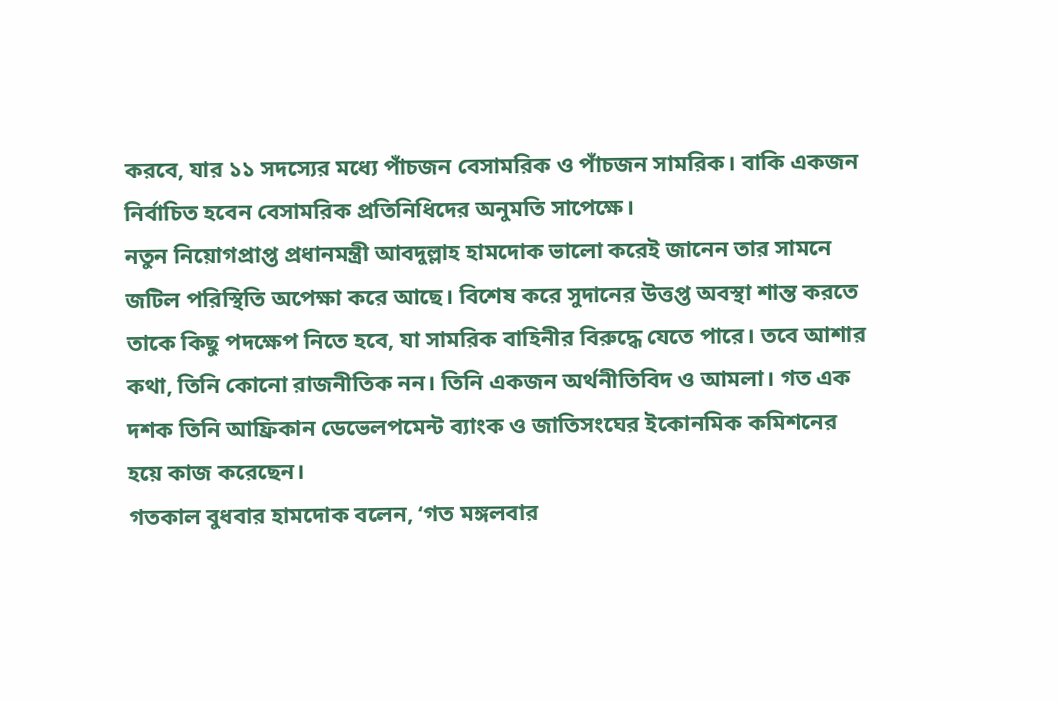করবে, যার ১১ সদস্যের মধ্যে পাঁচজন বেসামরিক ও পাঁচজন সামরিক। বাকি একজন নির্বাচিত হবেন বেসামরিক প্রতিনিধিদের অনুমতি সাপেক্ষে।
নতুন নিয়োগপ্রাপ্ত প্রধানমন্ত্রী আবদুল্লাহ হামদোক ভালো করেই জানেন তার সামনে জটিল পরিস্থিতি অপেক্ষা করে আছে। বিশেষ করে সুদানের উত্তপ্ত অবস্থা শান্ত করতে তাকে কিছু পদক্ষেপ নিতে হবে, যা সামরিক বাহিনীর বিরুদ্ধে যেতে পারে। তবে আশার কথা, তিনি কোনো রাজনীতিক নন। তিনি একজন অর্থনীতিবিদ ও আমলা। গত এক দশক তিনি আফ্রিকান ডেভেলপমেন্ট ব্যাংক ও জাতিসংঘের ইকোনমিক কমিশনের হয়ে কাজ করেছেন।
গতকাল বুধবার হামদোক বলেন, ‘গত মঙ্গলবার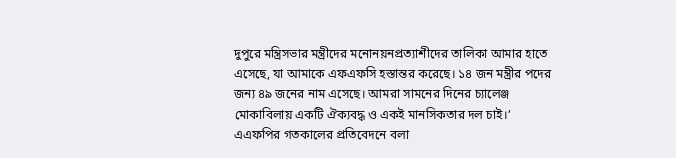দুপুরে মন্ত্রিসভার মন্ত্রীদের মনোনয়নপ্রত্যাশীদের তালিকা আমার হাতে এসেছে, যা আমাকে এফএফসি হস্তান্তর করেছে। ১৪ জন মন্ত্রীর পদের জন্য ৪৯ জনের নাম এসেছে। আমরা সামনের দিনের চ্যালেঞ্জ মোকাবিলায় একটি ঐক্যবদ্ধ ও একই মানসিকতার দল চাই।’ এএফপির গতকালের প্রতিবেদনে বলা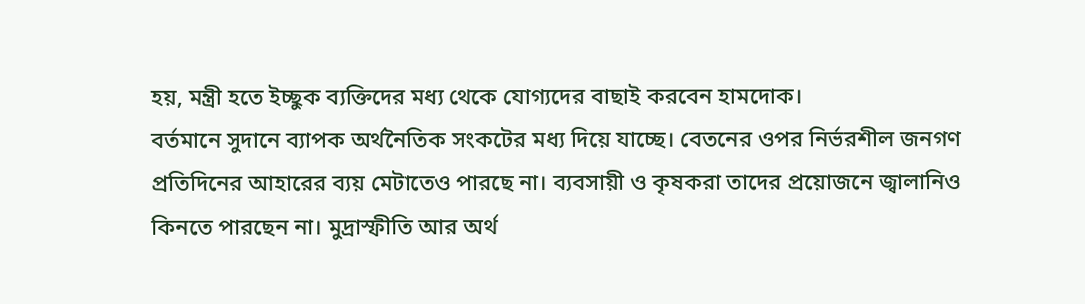হয়, মন্ত্রী হতে ইচ্ছুক ব্যক্তিদের মধ্য থেকে যোগ্যদের বাছাই করবেন হামদোক।
বর্তমানে সুদানে ব্যাপক অর্থনৈতিক সংকটের মধ্য দিয়ে যাচ্ছে। বেতনের ওপর নির্ভরশীল জনগণ প্রতিদিনের আহারের ব্যয় মেটাতেও পারছে না। ব্যবসায়ী ও কৃষকরা তাদের প্রয়োজনে জ্বালানিও কিনতে পারছেন না। মুদ্রাস্ফীতি আর অর্থ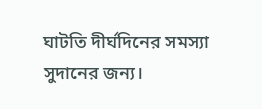ঘাটতি দীর্ঘদিনের সমস্যা সুদানের জন্য।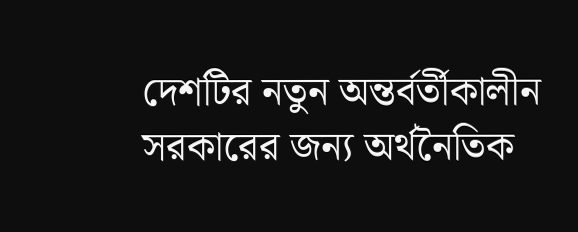দেশটির নতুন অন্তর্বর্তীকালীন সরকারের জন্য অর্থনৈতিক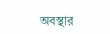অবস্থার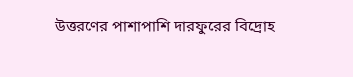উত্তরণের পাশাপাশি দারফুরের বিদ্রোহ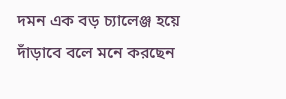দমন এক বড় চ্যালেঞ্জ হয়ে দাঁড়াবে বলে মনে করছেন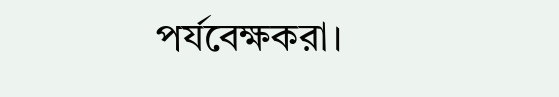পর্যবেক্ষকরা।